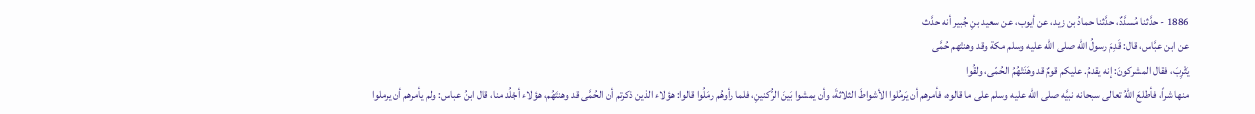1886 - حدَّثنا مُسدَّدٌ، حدَّثنا حمادُ بن زيد، عن أيوب، عن سعيد بنِ جُبير أنه حدَّث
عن ابن عبَّاس، قال: قَدِمَ رسولُ الله صلى الله عليه وسلم مكة وقد وهنتْهم حُمَّى
يَثْرِبَ، فقال المشركونَ: إنه يقدمُ. عليكم قومٌ قد وهَنَتْهُمُ الحُمّى، ولقُوا
منها شراً، فأطلعَ اللهُ تعالى سبحانه نبيَّه صلى الله عليه وسلم على ما قالوه، فأمرهم أن يَرمُلوا الأشواطَ الثلاثةَ، وأن يمشوا بَينَ الرُّكنينِ، فلما رأوهُم رمَلُوا قالوا: هؤلاء الذين ذكرتم أن الحُمَّى قد وهنتَهُم، هؤلاء أجْلُد منا، قال ابنُ عباس: ولم يأمرهم أن يرملوا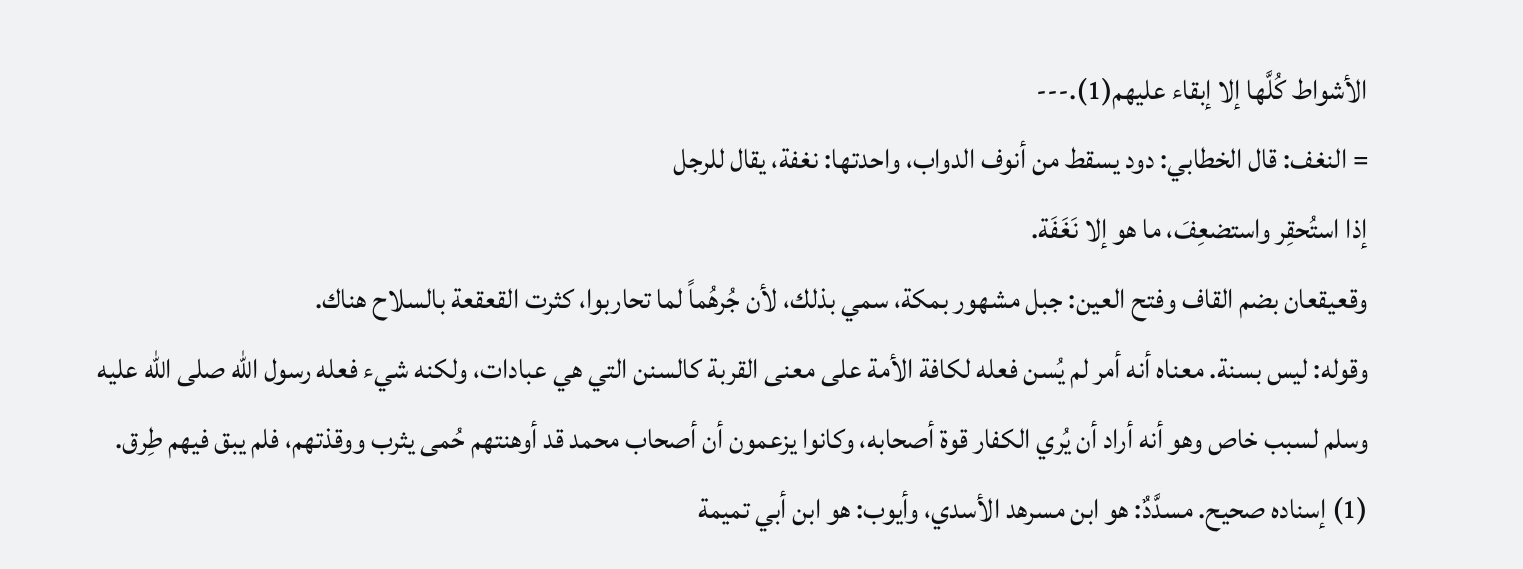الأشواط كُلَّها إلا إبقاء عليهم(1).---
= النغف: قال الخطابي: دود يسقط من أنوف الدواب، واحدتها: نغفة، يقال للرجل
إذا استُحقِر واستضعِفَ، ما هو إلا نَغَفَة.
وقعيقعان بضم القاف وفتح العين: جبل مشهور بمكة، سمي بذلك، لأن جُرهُماً لما تحاربوا، كثرت القعقعة بالسلاح هناك.
وقوله: ليس بسنة. معناه أنه أمر لم يُسن فعله لكافة الأمة على معنى القربة كالسنن التي هي عبادات، ولكنه شيء فعله رسول الله صلى الله عليه وسلم لسبب خاص وهو أنه أراد أن يُري الكفار قوة أصحابه، وكانوا يزعمون أن أصحاب محمد قد أوهنتهم حُمى يثرب ووقذتهم، فلم يبق فيهم طِرق.
(1) إسناده صحيح. مسدَّدٌ: هو ابن مسرهد الأسدي، وأيوب: هو ابن أبي تميمة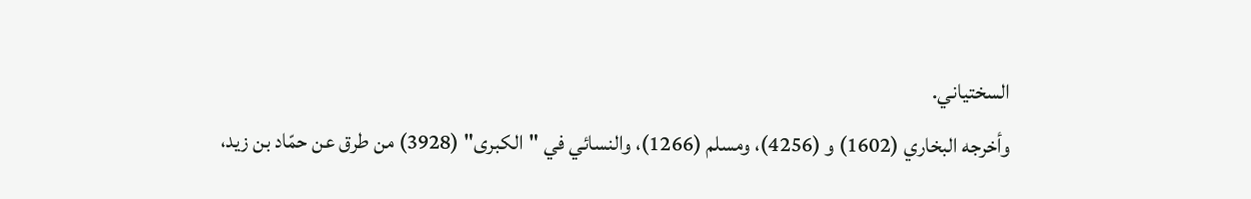السختياني.
وأخرجه البخاري (1602) و (4256)، ومسلم (1266)، والنسائي في "الكبرى" (3928) من طرق عن حمّاد بن زيد،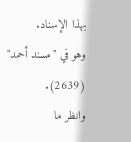بهذا الإسناد.
وهو في "مسند أحمد" (2639).
وانظر ما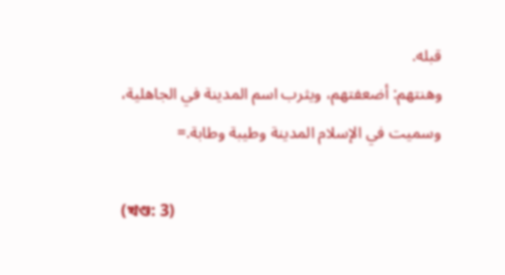قبله.
وهنتهم: أضعفتهم، ويثرب اسم المدينة في الجاهلية، وسميت في الإسلام المدينة وطيبة وطابة.=

(খণ্ড: 3)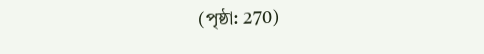(পৃষ্ঠা: 270)